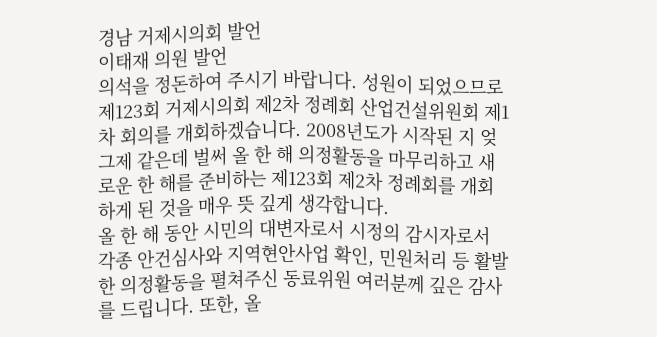경남 거제시의회 발언
이태재 의원 발언
의석을 정돈하여 주시기 바랍니다. 성원이 되었으므로 제123회 거제시의회 제2차 정례회 산업건설위원회 제1차 회의를 개회하겠습니다. 2008년도가 시작된 지 엊그제 같은데 벌써 올 한 해 의정활동을 마무리하고 새로운 한 해를 준비하는 제123회 제2차 정례회를 개회하게 된 것을 매우 뜻 깊게 생각합니다.
올 한 해 동안 시민의 대변자로서 시정의 감시자로서 각종 안건심사와 지역현안사업 확인, 민원처리 등 활발한 의정활동을 펼쳐주신 동료위원 여러분께 깊은 감사를 드립니다. 또한, 올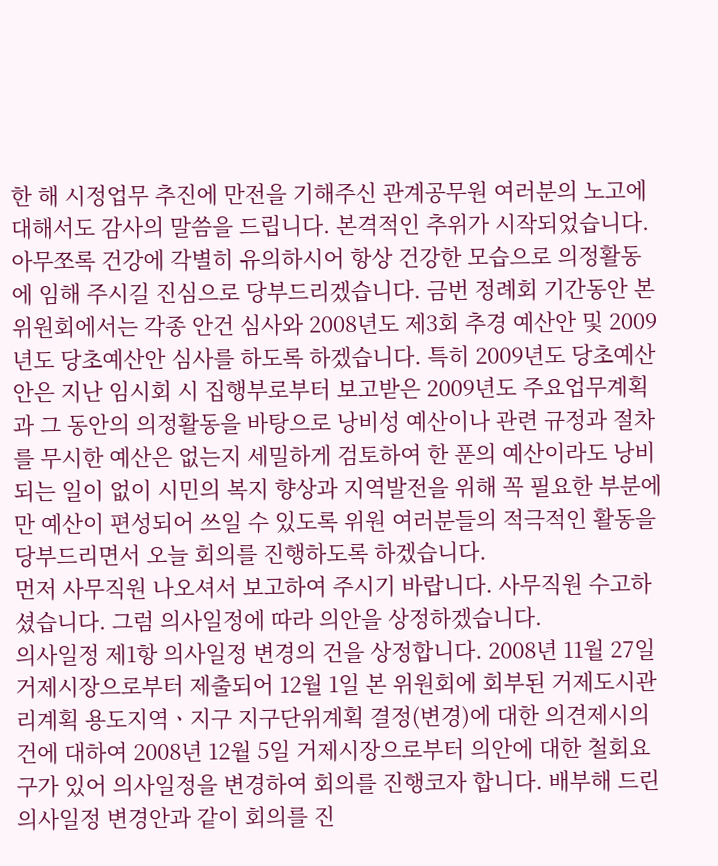한 해 시정업무 추진에 만전을 기해주신 관계공무원 여러분의 노고에 대해서도 감사의 말씀을 드립니다. 본격적인 추위가 시작되었습니다.
아무쪼록 건강에 각별히 유의하시어 항상 건강한 모습으로 의정활동에 임해 주시길 진심으로 당부드리겠습니다. 금번 정례회 기간동안 본 위원회에서는 각종 안건 심사와 2008년도 제3회 추경 예산안 및 2009년도 당초예산안 심사를 하도록 하겠습니다. 특히 2009년도 당초예산안은 지난 임시회 시 집행부로부터 보고받은 2009년도 주요업무계획과 그 동안의 의정활동을 바탕으로 낭비성 예산이나 관련 규정과 절차를 무시한 예산은 없는지 세밀하게 검토하여 한 푼의 예산이라도 낭비되는 일이 없이 시민의 복지 향상과 지역발전을 위해 꼭 필요한 부분에만 예산이 편성되어 쓰일 수 있도록 위원 여러분들의 적극적인 활동을 당부드리면서 오늘 회의를 진행하도록 하겠습니다.
먼저 사무직원 나오셔서 보고하여 주시기 바랍니다. 사무직원 수고하셨습니다. 그럼 의사일정에 따라 의안을 상정하겠습니다.
의사일정 제1항 의사일정 변경의 건을 상정합니다. 2008년 11월 27일 거제시장으로부터 제출되어 12월 1일 본 위원회에 회부된 거제도시관리계획 용도지역ㆍ지구 지구단위계획 결정(변경)에 대한 의견제시의 건에 대하여 2008년 12월 5일 거제시장으로부터 의안에 대한 철회요구가 있어 의사일정을 변경하여 회의를 진행코자 합니다. 배부해 드린 의사일정 변경안과 같이 회의를 진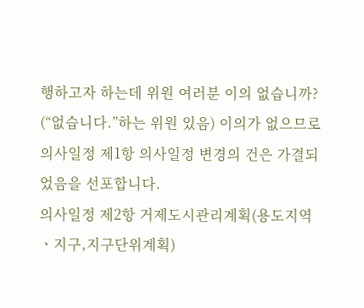행하고자 하는데 위원 여러분 이의 없습니까? (“없습니다.”하는 위원 있음) 이의가 없으므로 의사일정 제1항 의사일정 변경의 건은 가결되었음을 선포합니다.
의사일정 제2항 거제도시관리계획(용도지역ㆍ지구,지구단위계획)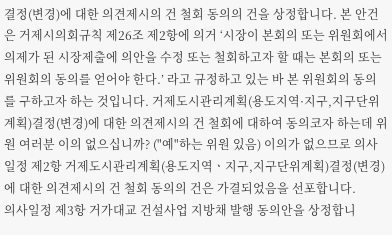결정(변경)에 대한 의견제시의 건 철회 동의의 건을 상정합니다. 본 안건은 거제시의회규칙 제26조 제2항에 의거 ‘시장이 본회의 또는 위원회에서 의제가 된 시장제출에 의안을 수정 또는 철회하고자 할 때는 본회의 또는 위원회의 동의를 얻어야 한다.’ 라고 규정하고 있는 바 본 위원회의 동의를 구하고자 하는 것입니다. 거제도시관리계획(용도지역·지구,지구단위계획)결정(변경)에 대한 의견제시의 건 철회에 대하여 동의코자 하는데 위원 여러분 이의 없으십니까? ("예"하는 위원 있음) 이의가 없으므로 의사일정 제2항 거제도시관리계획(용도지역ㆍ지구,지구단위계획)결정(변경)에 대한 의견제시의 건 철회 동의의 건은 가결되었음을 선포합니다.
의사일정 제3항 거가대교 건설사업 지방채 발행 동의안을 상정합니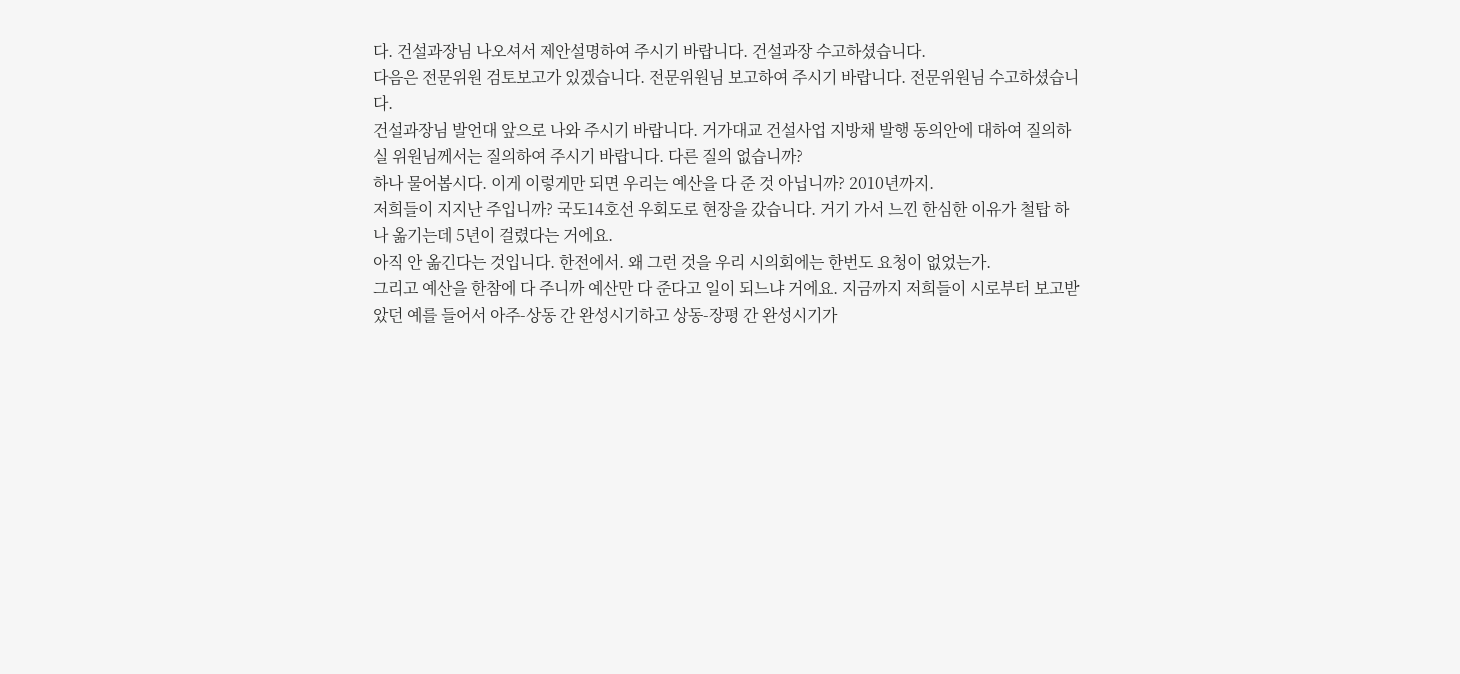다. 건설과장님 나오셔서 제안설명하여 주시기 바랍니다. 건설과장 수고하셨습니다.
다음은 전문위원 검토보고가 있겠습니다. 전문위원님 보고하여 주시기 바랍니다. 전문위원님 수고하셨습니다.
건설과장님 발언대 앞으로 나와 주시기 바랍니다. 거가대교 건설사업 지방채 발행 동의안에 대하여 질의하실 위원님께서는 질의하여 주시기 바랍니다. 다른 질의 없습니까?
하나 물어봅시다. 이게 이렇게만 되면 우리는 예산을 다 준 것 아닙니까? 2010년까지.
저희들이 지지난 주입니까? 국도14호선 우회도로 현장을 갔습니다. 거기 가서 느낀 한심한 이유가 철탑 하나 옮기는데 5년이 걸렸다는 거에요.
아직 안 옮긴다는 것입니다. 한전에서. 왜 그런 것을 우리 시의회에는 한번도 요청이 없었는가.
그리고 예산을 한참에 다 주니까 예산만 다 준다고 일이 되느냐 거에요. 지금까지 저희들이 시로부터 보고받았던 예를 들어서 아주-상동 간 완성시기하고 상동-장평 간 완성시기가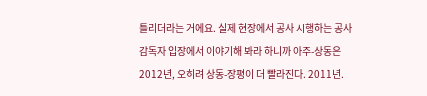틀리더라는 거에요. 실제 현장에서 공사 시행하는 공사감독자 입장에서 이야기해 봐라 하니까 아주-상동은 2012년, 오히려 상동-장평이 더 빨라진다. 2011년.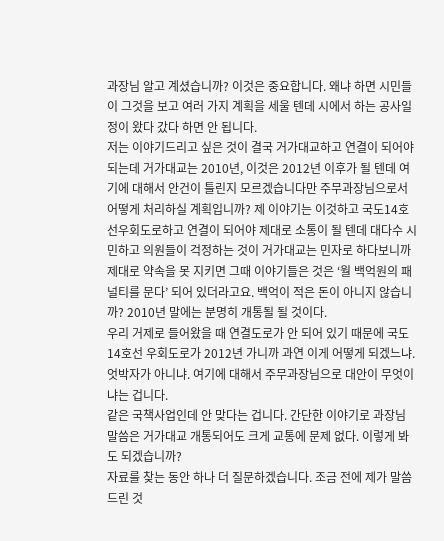과장님 알고 계셨습니까? 이것은 중요합니다. 왜냐 하면 시민들이 그것을 보고 여러 가지 계획을 세울 텐데 시에서 하는 공사일정이 왔다 갔다 하면 안 됩니다.
저는 이야기드리고 싶은 것이 결국 거가대교하고 연결이 되어야 되는데 거가대교는 2010년, 이것은 2012년 이후가 될 텐데 여기에 대해서 안건이 틀린지 모르겠습니다만 주무과장님으로서 어떻게 처리하실 계획입니까? 제 이야기는 이것하고 국도14호선우회도로하고 연결이 되어야 제대로 소통이 될 텐데 대다수 시민하고 의원들이 걱정하는 것이 거가대교는 민자로 하다보니까 제대로 약속을 못 지키면 그때 이야기들은 것은 ‘월 백억원의 패널티를 문다’ 되어 있더라고요. 백억이 적은 돈이 아니지 않습니까? 2010년 말에는 분명히 개통될 될 것이다.
우리 거제로 들어왔을 때 연결도로가 안 되어 있기 때문에 국도14호선 우회도로가 2012년 가니까 과연 이게 어떻게 되겠느냐. 엇박자가 아니냐. 여기에 대해서 주무과장님으로 대안이 무엇이냐는 겁니다.
같은 국책사업인데 안 맞다는 겁니다. 간단한 이야기로 과장님 말씀은 거가대교 개통되어도 크게 교통에 문제 없다. 이렇게 봐도 되겠습니까?
자료를 찾는 동안 하나 더 질문하겠습니다. 조금 전에 제가 말씀드린 것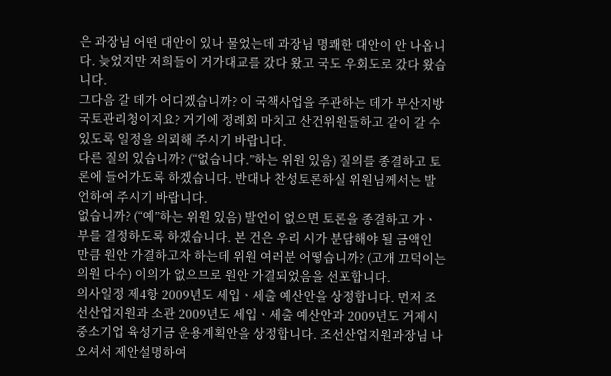은 과장님 어떤 대안이 있나 물었는데 과장님 명쾌한 대안이 안 나옵니다. 늦었지만 저희들이 거가대교를 갔다 왔고 국도 우회도로 갔다 왔습니다.
그다음 갈 데가 어디겠습니까? 이 국책사업을 주관하는 데가 부산지방국토관리청이지요? 거기에 정례회 마치고 산건위원들하고 같이 갈 수 있도록 일정을 의뢰해 주시기 바랍니다.
다른 질의 있습니까? (“없습니다.”하는 위원 있음) 질의를 종결하고 토론에 들어가도록 하겠습니다. 반대나 찬성토론하실 위원님께서는 발언하여 주시기 바랍니다.
없습니까? (“예”하는 위원 있음) 발언이 없으면 토론을 종결하고 가ㆍ부를 결정하도록 하겠습니다. 본 건은 우리 시가 분담해야 될 금액인 만큼 원안 가결하고자 하는데 위원 여러분 어떻습니까? (고개 끄덕이는 의원 다수) 이의가 없으므로 원안 가결되었음을 선포합니다.
의사일정 제4항 2009년도 세입ㆍ세출 예산안을 상정합니다. 먼저 조선산업지원과 소관 2009년도 세입ㆍ세출 예산안과 2009년도 거제시 중소기업 육성기금 운용계획안을 상정합니다. 조선산업지원과장님 나오셔서 제안설명하여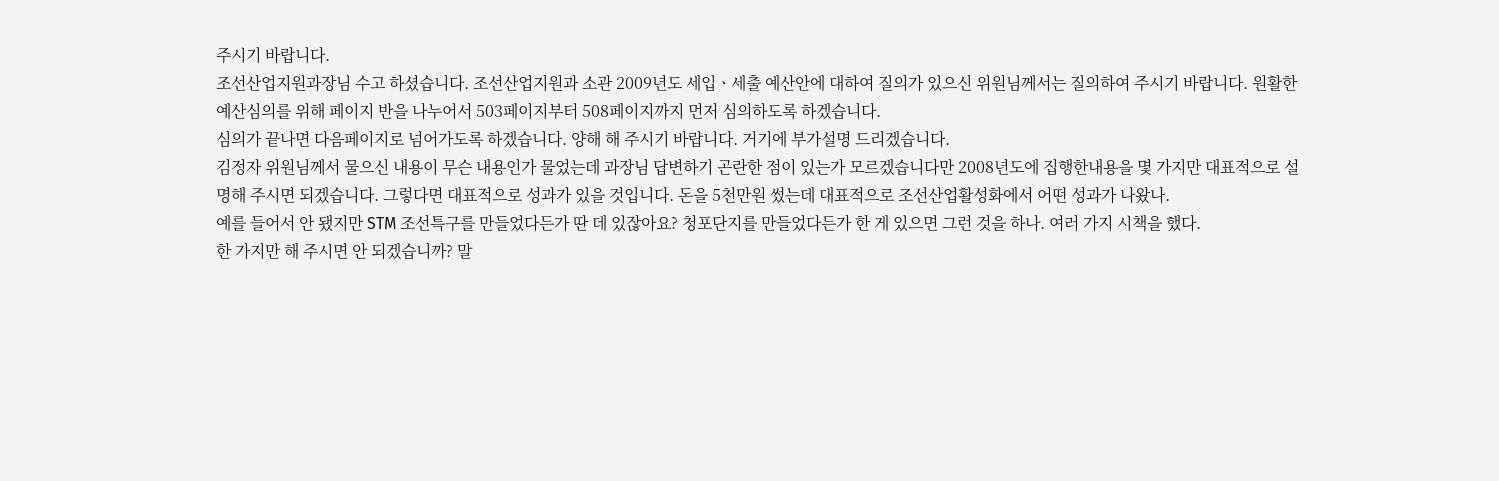주시기 바랍니다.
조선산업지원과장님 수고 하셨습니다. 조선산업지원과 소관 2009년도 세입ㆍ세출 예산안에 대하여 질의가 있으신 위원님께서는 질의하여 주시기 바랍니다. 원활한 예산심의를 위해 페이지 반을 나누어서 503페이지부터 508페이지까지 먼저 심의하도록 하겠습니다.
심의가 끝나면 다음페이지로 넘어가도록 하겠습니다. 양해 해 주시기 바랍니다. 거기에 부가설명 드리겠습니다.
김정자 위원님께서 물으신 내용이 무슨 내용인가 물었는데 과장님 답변하기 곤란한 점이 있는가 모르겠습니다만 2008년도에 집행한내용을 몇 가지만 대표적으로 설명해 주시면 되겠습니다. 그렇다면 대표적으로 성과가 있을 것입니다. 돈을 5천만원 썼는데 대표적으로 조선산업활성화에서 어떤 성과가 나왔나.
예를 들어서 안 됐지만 STM 조선특구를 만들었다든가 딴 데 있잖아요? 청포단지를 만들었다든가 한 게 있으면 그런 것을 하나. 여러 가지 시책을 했다.
한 가지만 해 주시면 안 되겠습니까? 말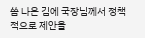씀 나온 김에 국장님께서 정책적으로 제안을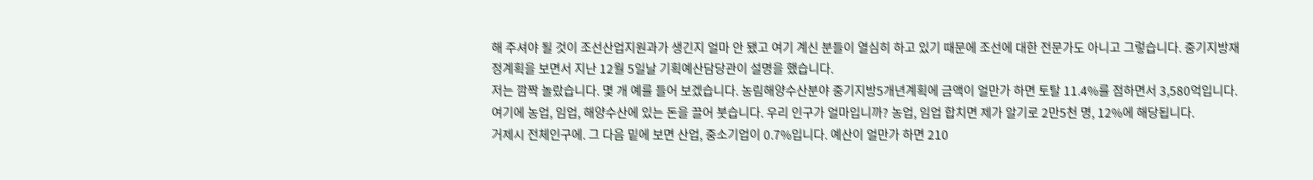해 주셔야 될 것이 조선산업지원과가 생긴지 얼마 안 됐고 여기 계신 분들이 열심히 하고 있기 때문에 조선에 대한 전문가도 아니고 그렇습니다. 중기지방재정계획을 보면서 지난 12월 5일날 기획예산담당관이 설명을 했습니다.
저는 깜짝 놀랐습니다. 몇 개 예를 들어 보겠습니다. 농림해양수산분야 중기지방5개년계획에 금액이 얼만가 하면 토탈 11.4%를 점하면서 3,580억입니다.
여기에 농업, 임업, 해양수산에 있는 돈을 끌어 붓습니다. 우리 인구가 얼마입니까? 농업, 임업 합치면 제가 알기로 2만5천 명, 12%에 해당됩니다.
거제시 전체인구에. 그 다음 밑에 보면 산업, 중소기업이 0.7%입니다. 예산이 얼만가 하면 210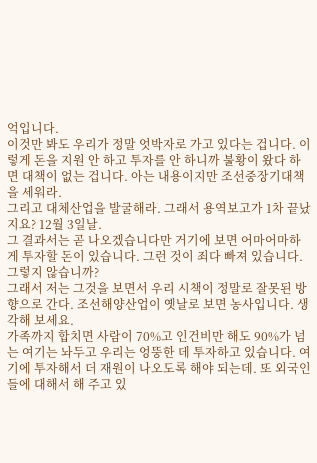억입니다.
이것만 봐도 우리가 정말 엇박자로 가고 있다는 겁니다. 이렇게 돈을 지원 안 하고 투자를 안 하니까 불황이 왔다 하면 대책이 없는 겁니다. 아는 내용이지만 조선중장기대책을 세워라.
그리고 대체산업을 발굴해라. 그래서 용역보고가 1차 끝났지요? 12월 3일날.
그 결과서는 곧 나오겠습니다만 거기에 보면 어마어마하게 투자할 돈이 있습니다. 그런 것이 죄다 빠져 있습니다. 그렇지 않습니까?
그래서 저는 그것을 보면서 우리 시책이 정말로 잘못된 방향으로 간다. 조선해양산업이 옛날로 보면 농사입니다. 생각해 보세요.
가족까지 합치면 사람이 70%고 인건비만 해도 90%가 넘는 여기는 놔두고 우리는 엉뚱한 데 투자하고 있습니다. 여기에 투자해서 더 재원이 나오도록 해야 되는데. 또 외국인들에 대해서 해 주고 있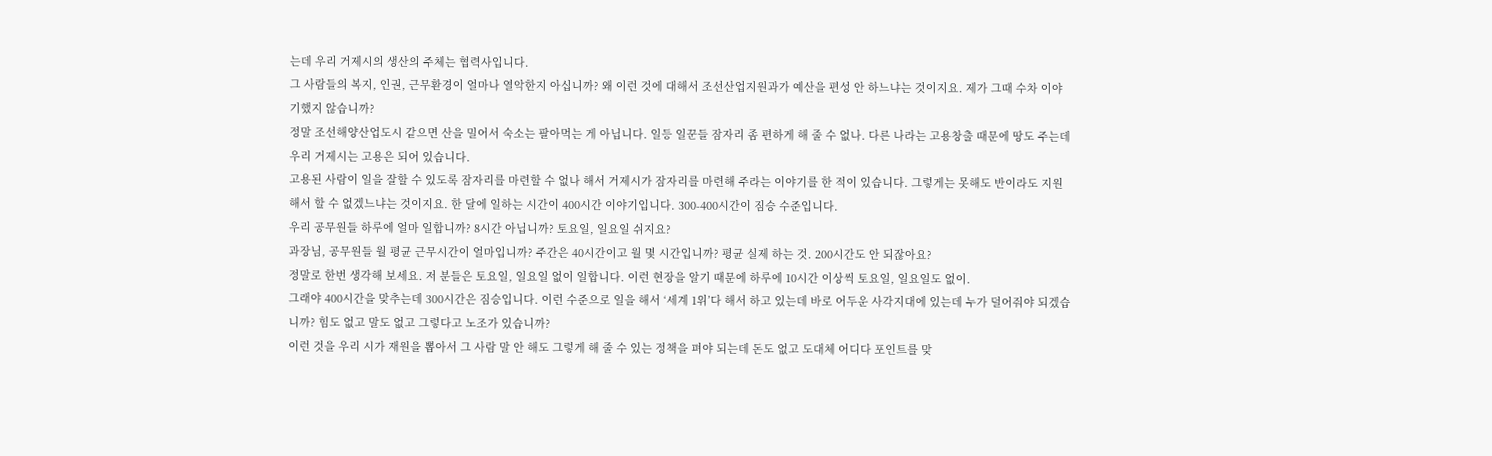는데 우리 거제시의 생산의 주체는 협력사입니다.
그 사람들의 복지, 인권, 근무환경이 얼마나 열악한지 아십니까? 왜 이런 것에 대해서 조선산업지원과가 예산을 편성 안 하느냐는 것이지요. 제가 그때 수차 이야기했지 않습니까?
정말 조선해양산업도시 같으면 산을 밀어서 숙소는 팔아먹는 게 아닙니다. 일등 일꾼들 잠자리 좀 편하게 해 줄 수 없나. 다른 나라는 고용창출 때문에 땅도 주는데 우리 거제시는 고용은 되어 있습니다.
고용된 사람이 일을 잘할 수 있도록 잠자리를 마련할 수 없나 해서 거제시가 잠자리를 마련해 주라는 이야기를 한 적이 있습니다. 그렇게는 못해도 반이라도 지원해서 할 수 없겠느냐는 것이지요. 한 달에 일하는 시간이 400시간 이야기입니다. 300-400시간이 짐승 수준입니다.
우리 공무원들 하루에 얼마 일합니까? 8시간 아닙니까? 토요일, 일요일 쉬지요?
과장님, 공무원들 월 평균 근무시간이 얼마입니까? 주간은 40시간이고 월 몇 시간입니까? 평균 실제 하는 것. 200시간도 안 되잖아요?
정말로 한번 생각해 보세요. 저 분들은 토요일, 일요일 없이 일합니다. 이런 현장을 알기 때문에 하루에 10시간 이상씩 토요일, 일요일도 없이.
그래야 400시간을 맞추는데 300시간은 짐승입니다. 이런 수준으로 일을 해서 ‘세계 1위’다 해서 하고 있는데 바로 어두운 사각지대에 있는데 누가 덜어줘야 되겠습니까? 힘도 없고 말도 없고 그렇다고 노조가 있습니까?
이런 것을 우리 시가 재원을 뽑아서 그 사람 말 안 해도 그렇게 해 줄 수 있는 정책을 펴야 되는데 돈도 없고 도대체 어디다 포인트를 맞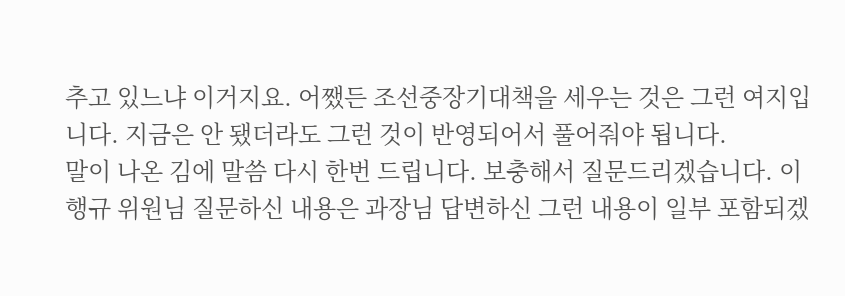추고 있느냐 이거지요. 어쨌든 조선중장기대책을 세우는 것은 그런 여지입니다. 지금은 안 됐더라도 그런 것이 반영되어서 풀어줘야 됩니다.
말이 나온 김에 말씀 다시 한번 드립니다. 보충해서 질문드리겠습니다. 이행규 위원님 질문하신 내용은 과장님 답변하신 그런 내용이 일부 포함되겠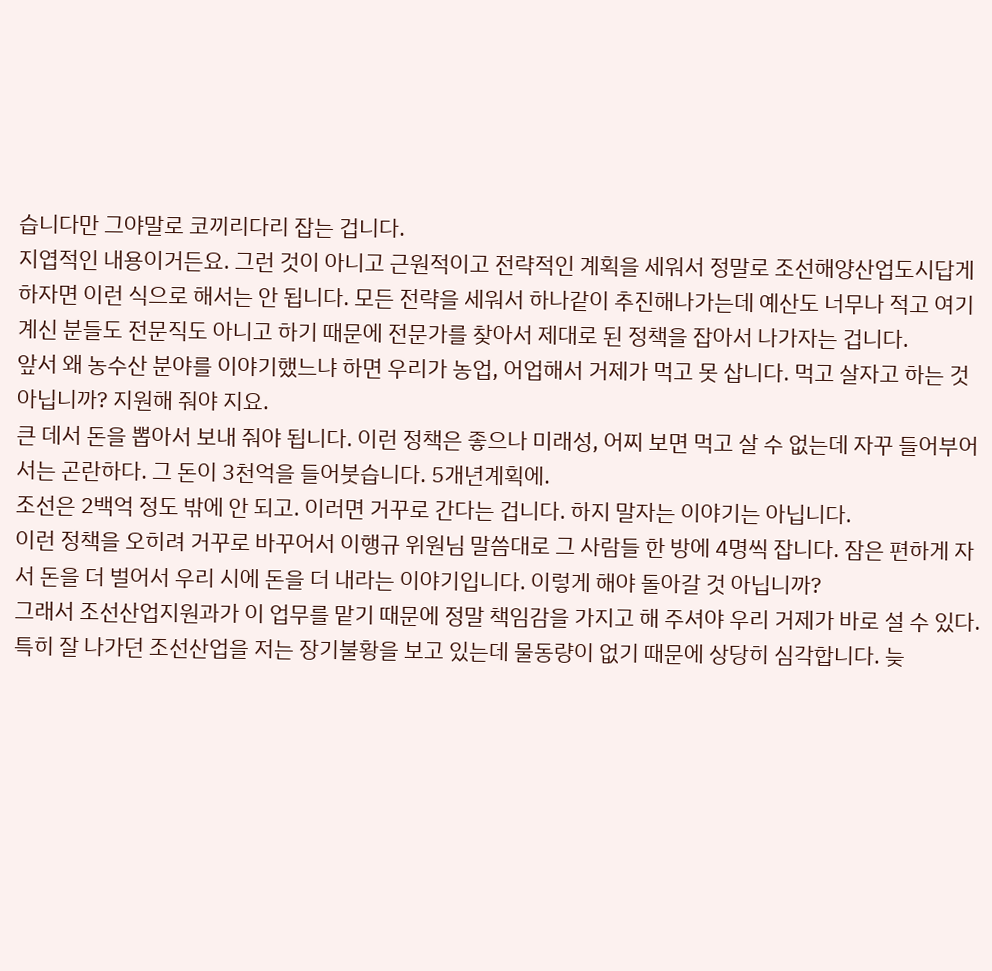습니다만 그야말로 코끼리다리 잡는 겁니다.
지엽적인 내용이거든요. 그런 것이 아니고 근원적이고 전략적인 계획을 세워서 정말로 조선해양산업도시답게 하자면 이런 식으로 해서는 안 됩니다. 모든 전략을 세워서 하나같이 추진해나가는데 예산도 너무나 적고 여기 계신 분들도 전문직도 아니고 하기 때문에 전문가를 찾아서 제대로 된 정책을 잡아서 나가자는 겁니다.
앞서 왜 농수산 분야를 이야기했느냐 하면 우리가 농업, 어업해서 거제가 먹고 못 삽니다. 먹고 살자고 하는 것 아닙니까? 지원해 줘야 지요.
큰 데서 돈을 뽑아서 보내 줘야 됩니다. 이런 정책은 좋으나 미래성, 어찌 보면 먹고 살 수 없는데 자꾸 들어부어서는 곤란하다. 그 돈이 3천억을 들어붓습니다. 5개년계획에.
조선은 2백억 정도 밖에 안 되고. 이러면 거꾸로 간다는 겁니다. 하지 말자는 이야기는 아닙니다.
이런 정책을 오히려 거꾸로 바꾸어서 이행규 위원님 말씀대로 그 사람들 한 방에 4명씩 잡니다. 잠은 편하게 자서 돈을 더 벌어서 우리 시에 돈을 더 내라는 이야기입니다. 이렇게 해야 돌아갈 것 아닙니까?
그래서 조선산업지원과가 이 업무를 맡기 때문에 정말 책임감을 가지고 해 주셔야 우리 거제가 바로 설 수 있다. 특히 잘 나가던 조선산업을 저는 장기불황을 보고 있는데 물동량이 없기 때문에 상당히 심각합니다. 늦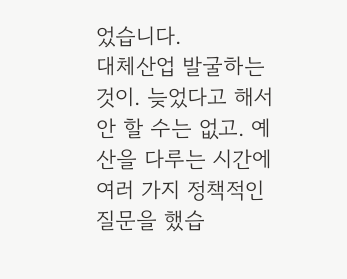었습니다.
대체산업 발굴하는 것이. 늦었다고 해서 안 할 수는 없고. 예산을 다루는 시간에 여러 가지 정책적인 질문을 했습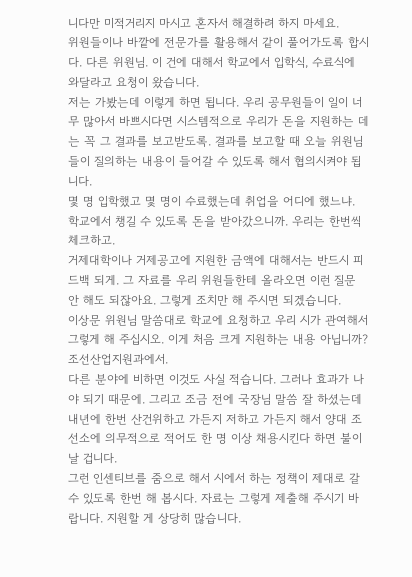니다만 미적거리지 마시고 혼자서 해결하려 하지 마세요.
위원들이나 바깥에 전문가를 활용해서 같이 풀어가도록 합시다. 다른 위원님. 이 건에 대해서 학교에서 입학식, 수료식에 와달라고 요청이 왔습니다.
저는 가봤는데 이렇게 하면 됩니다. 우리 공무원들이 일이 너무 많아서 바쁘시다면 시스템적으로 우리가 돈을 지원하는 데는 꼭 그 결과를 보고받도록. 결과를 보고할 때 오늘 위원님들이 질의하는 내용이 들어갈 수 있도록 해서 협의시켜야 됩니다.
몇 명 입학했고 몇 명이 수료했는데 취업을 어디에 했느냐. 학교에서 챙길 수 있도록 돈을 받아갔으니까. 우리는 한번씩 체크하고.
거제대학이나 거제공고에 지원한 금액에 대해서는 반드시 피드백 되게. 그 자료를 우리 위원들한테 올라오면 이런 질문 안 해도 되잖아요. 그렇게 조치만 해 주시면 되겠습니다.
이상문 위원님 말씀대로 학교에 요청하고 우리 시가 관여해서 그렇게 해 주십시오. 이게 처음 크게 지원하는 내용 아닙니까? 조선산업지원과에서.
다른 분야에 비하면 이것도 사실 적습니다. 그러나 효과가 나야 되기 때문에. 그리고 조금 전에 국장님 말씀 잘 하셨는데 내년에 한번 산건위하고 가든지 저하고 가든지 해서 양대 조선소에 의무적으로 적어도 한 명 이상 채용시킨다 하면 불이 날 겁니다.
그런 인센티브를 줌으로 해서 시에서 하는 정책이 제대로 갈 수 있도록 한번 해 봅시다. 자료는 그렇게 제출해 주시기 바랍니다. 지원할 게 상당히 많습니다.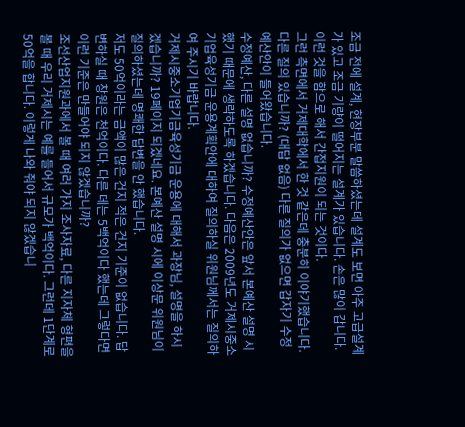조금 전에 설계, 현장부분 말씀하셨는데 설계도 보면 아주 고급설계가 있고 조금 기량이 떨어지는 설계가 있습니다. 손은 많이 갑니다. 이런 것을 함으로 해서 간접지원이 되는 것이다.
그런 측면에서 거제대학에서 한 것 같은데 충분히 이야기했습니다. 다른 질의 있습니까? (대답 없음) 다른 질의가 없으면 갑자기 수정예산안이 들어왔습니다.
수정예산, 다른 설명 없습니까? 수정예산안은 앞서 본예산 설명 시 했기 때문에 생략하도록 하겠습니다. 다음은 2009년도 거제시중소기업육성기금 운용계획안에 대하여 질의하실 위원님께서는 질의하여 주시기 바랍니다.
거제시중소기업기금육성기금 운용에 대해서 과장님, 설명을 하시겠습니까? 19페이지 되겠네요. 본예산 설명 시에 이상문 위원님이 질의하셨는데 명쾌한 답변을 안 했습니다.
저도 50억이라는 금액이 많은 건지 적은 건지 기준이 없습니다. 답변하실 때 창원은 천억이다. 다른 데는 5백억이다 했는데 그렇다면 이런 기준은 만들어야 되지 않겠습니까?
조선산업지원과에서 볼 때 여러 가지 조사자료, 다른 지자체 형편을 볼 때 우리 거제시는 예를 들어서 규모가 백억이다. 그런데 1단계로 50억을 합니다. 이렇게 나와 줘야 되지 않겠습니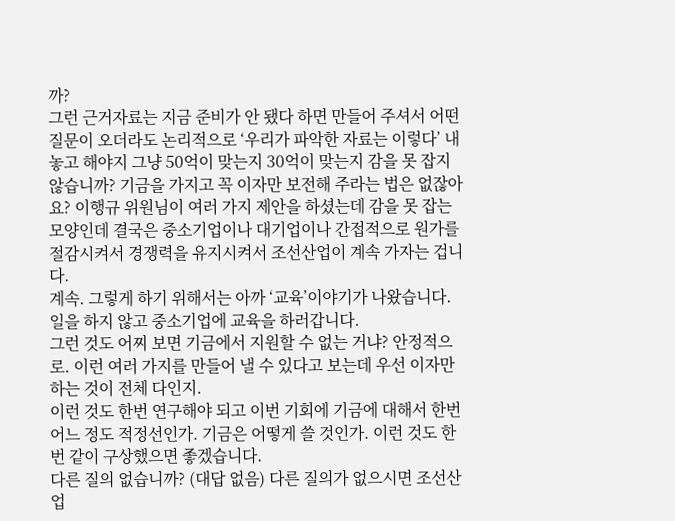까?
그런 근거자료는 지금 준비가 안 됐다 하면 만들어 주셔서 어떤 질문이 오더라도 논리적으로 ‘우리가 파악한 자료는 이렇다’ 내놓고 해야지 그냥 50억이 맞는지 30억이 맞는지 감을 못 잡지 않습니까? 기금을 가지고 꼭 이자만 보전해 주라는 법은 없잖아요? 이행규 위원님이 여러 가지 제안을 하셨는데 감을 못 잡는 모양인데 결국은 중소기업이나 대기업이나 간접적으로 원가를 절감시켜서 경쟁력을 유지시켜서 조선산업이 계속 가자는 겁니다.
계속. 그렇게 하기 위해서는 아까 ‘교육’이야기가 나왔습니다. 일을 하지 않고 중소기업에 교육을 하러갑니다.
그런 것도 어찌 보면 기금에서 지원할 수 없는 거냐? 안정적으로. 이런 여러 가지를 만들어 낼 수 있다고 보는데 우선 이자만 하는 것이 전체 다인지.
이런 것도 한번 연구해야 되고 이번 기회에 기금에 대해서 한번 어느 정도 적정선인가. 기금은 어떻게 쓸 것인가. 이런 것도 한번 같이 구상했으면 좋겠습니다.
다른 질의 없습니까? (대답 없음) 다른 질의가 없으시면 조선산업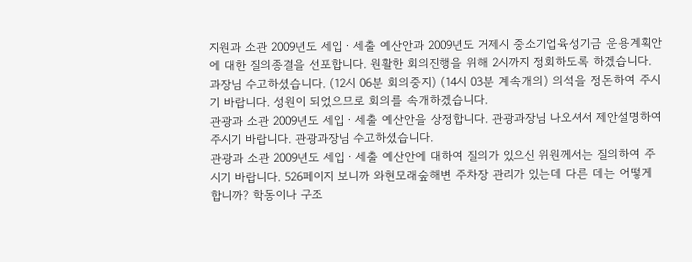지원과 소관 2009년도 세입ㆍ세출 예산안과 2009년도 거제시 중소기업육성기금 운용계획안에 대한 질의종결을 선포합니다. 원활한 회의진행을 위해 2시까지 정회하도록 하겠습니다.
과장님 수고하셨습니다. (12시 06분 회의중지) (14시 03분 계속개의) 의석을 정돈하여 주시기 바랍니다. 성원이 되었으므로 회의를 속개하겠습니다.
관광과 소관 2009년도 세입ㆍ세출 예산안을 상정합니다. 관광과장님 나오셔서 제안설명하여 주시기 바랍니다. 관광과장님 수고하셨습니다.
관광과 소관 2009년도 세입ㆍ세출 예산안에 대하여 질의가 있으신 위원께서는 질의하여 주시기 바랍니다. 526페이지 보니까 와현모래숲해변 주차장 관리가 있는데 다른 데는 어떻게 합니까? 학동이나 구조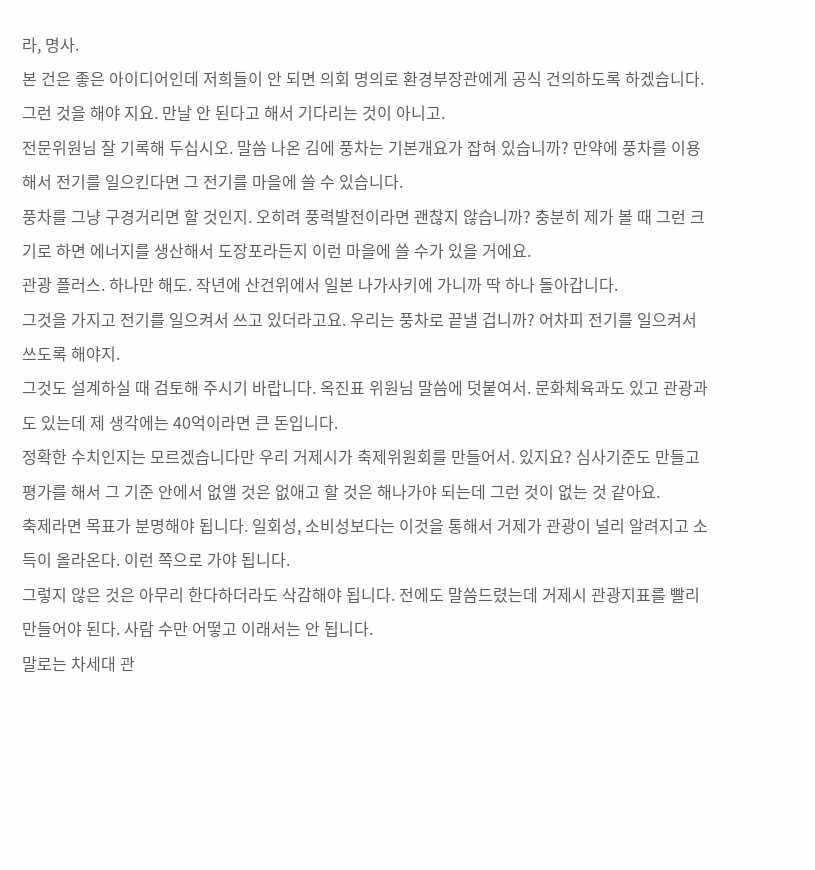라, 명사.
본 건은 좋은 아이디어인데 저희들이 안 되면 의회 명의로 환경부장관에게 공식 건의하도록 하겠습니다. 그런 것을 해야 지요. 만날 안 된다고 해서 기다리는 것이 아니고.
전문위원님 잘 기록해 두십시오. 말씀 나온 김에 풍차는 기본개요가 잡혀 있습니까? 만약에 풍차를 이용해서 전기를 일으킨다면 그 전기를 마을에 쓸 수 있습니다.
풍차를 그냥 구경거리면 할 것인지. 오히려 풍력발전이라면 괜찮지 않습니까? 충분히 제가 볼 때 그런 크기로 하면 에너지를 생산해서 도장포라든지 이런 마을에 쓸 수가 있을 거에요.
관광 플러스. 하나만 해도. 작년에 산건위에서 일본 나가사키에 가니까 딱 하나 돌아갑니다.
그것을 가지고 전기를 일으켜서 쓰고 있더라고요. 우리는 풍차로 끝낼 겁니까? 어차피 전기를 일으켜서 쓰도록 해야지.
그것도 설계하실 때 검토해 주시기 바랍니다. 옥진표 위원님 말씀에 덧붙여서. 문화체육과도 있고 관광과도 있는데 제 생각에는 40억이라면 큰 돈입니다.
정확한 수치인지는 모르겠습니다만 우리 거제시가 축제위원회를 만들어서. 있지요? 심사기준도 만들고 평가를 해서 그 기준 안에서 없앨 것은 없애고 할 것은 해나가야 되는데 그런 것이 없는 것 같아요.
축제라면 목표가 분명해야 됩니다. 일회성, 소비성보다는 이것을 통해서 거제가 관광이 널리 알려지고 소득이 올라온다. 이런 쪽으로 가야 됩니다.
그렇지 않은 것은 아무리 한다하더라도 삭감해야 됩니다. 전에도 말씀드렸는데 거제시 관광지표를 빨리 만들어야 된다. 사람 수만 어떻고 이래서는 안 됩니다.
말로는 차세대 관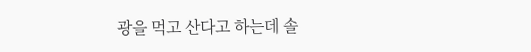광을 먹고 산다고 하는데 솔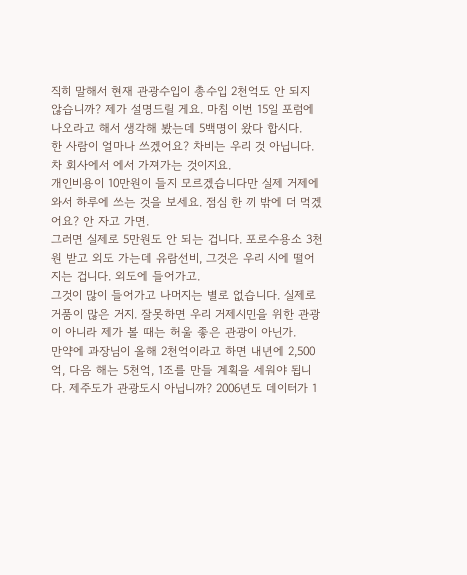직히 말해서 현재 관광수입이 총수입 2천억도 안 되지 않습니까? 제가 설명드릴 게요. 마침 이번 15일 포럼에 나오라고 해서 생각해 봤는데 5백명이 왔다 합시다.
한 사람이 얼마나 쓰겠어요? 차비는 우리 것 아닙니다. 차 회사에서 에서 가져가는 것이지요.
개인비용이 10만원이 들지 모르겠습니다만 실제 거제에 와서 하루에 쓰는 것을 보세요. 점심 한 끼 밖에 더 먹겠어요? 안 자고 가면.
그러면 실제로 5만원도 안 되는 겁니다. 포로수용소 3천원 받고 외도 가는데 유람선비, 그것은 우리 시에 떨어지는 겁니다. 외도에 들어가고.
그것이 많이 들어가고 나머지는 별로 없습니다. 실제로 거품이 많은 거지. 잘못하면 우리 거제시민을 위한 관광이 아니라 제가 볼 때는 허울 좋은 관광이 아닌가.
만약에 과장님이 올해 2천억이라고 하면 내년에 2,500억, 다음 해는 5천억, 1조를 만들 계획을 세워야 됩니다. 제주도가 관광도시 아닙니까? 2006년도 데이터가 1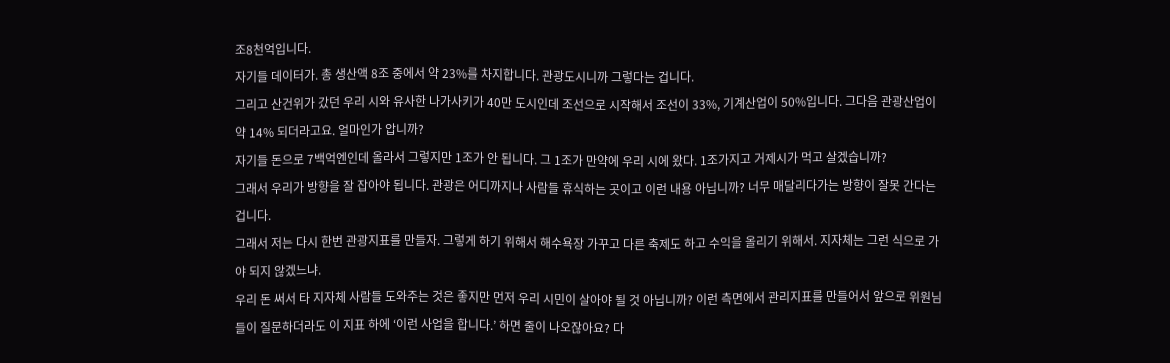조8천억입니다.
자기들 데이터가. 총 생산액 8조 중에서 약 23%를 차지합니다. 관광도시니까 그렇다는 겁니다.
그리고 산건위가 갔던 우리 시와 유사한 나가사키가 40만 도시인데 조선으로 시작해서 조선이 33%, 기계산업이 50%입니다. 그다음 관광산업이 약 14% 되더라고요. 얼마인가 압니까?
자기들 돈으로 7백억엔인데 올라서 그렇지만 1조가 안 됩니다. 그 1조가 만약에 우리 시에 왔다. 1조가지고 거제시가 먹고 살겠습니까?
그래서 우리가 방향을 잘 잡아야 됩니다. 관광은 어디까지나 사람들 휴식하는 곳이고 이런 내용 아닙니까? 너무 매달리다가는 방향이 잘못 간다는 겁니다.
그래서 저는 다시 한번 관광지표를 만들자. 그렇게 하기 위해서 해수욕장 가꾸고 다른 축제도 하고 수익을 올리기 위해서. 지자체는 그런 식으로 가야 되지 않겠느냐.
우리 돈 써서 타 지자체 사람들 도와주는 것은 좋지만 먼저 우리 시민이 살아야 될 것 아닙니까? 이런 측면에서 관리지표를 만들어서 앞으로 위원님들이 질문하더라도 이 지표 하에 ‘이런 사업을 합니다.’ 하면 줄이 나오잖아요? 다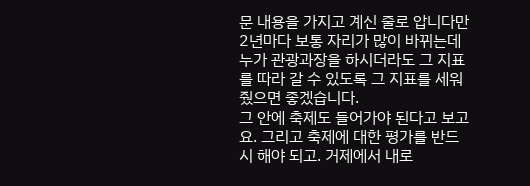문 내용을 가지고 계신 줄로 압니다만 2년마다 보통 자리가 많이 바뀌는데 누가 관광과장을 하시더라도 그 지표를 따라 갈 수 있도록 그 지표를 세워 줬으면 좋겠습니다.
그 안에 축제도 들어가야 된다고 보고요. 그리고 축제에 대한 평가를 반드시 해야 되고. 거제에서 내로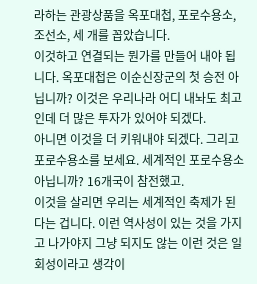라하는 관광상품을 옥포대첩, 포로수용소, 조선소, 세 개를 꼽았습니다.
이것하고 연결되는 뭔가를 만들어 내야 됩니다. 옥포대첩은 이순신장군의 첫 승전 아닙니까? 이것은 우리나라 어디 내놔도 최고인데 더 많은 투자가 있어야 되겠다.
아니면 이것을 더 키워내야 되겠다. 그리고 포로수용소를 보세요. 세계적인 포로수용소 아닙니까? 16개국이 참전했고.
이것을 살리면 우리는 세계적인 축제가 된다는 겁니다. 이런 역사성이 있는 것을 가지고 나가야지 그냥 되지도 않는 이런 것은 일회성이라고 생각이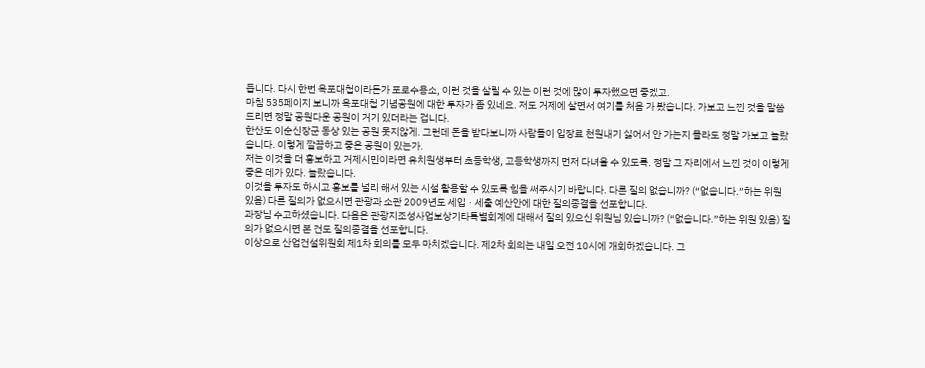듭니다. 다시 한번 옥포대첩이라든가 포로수용소, 이런 것을 살릴 수 있는 이런 것에 많이 투자했으면 좋겠고.
마침 535페이지 보니까 옥포대첩 기념공원에 대한 투자가 좀 있네요. 저도 거제에 살면서 여기를 처음 가 봤습니다. 가보고 느낀 것을 말씀드리면 정말 공원다운 공원이 거기 있더라는 겁니다.
한산도 이순신장군 동상 있는 공원 못지않게. 그런데 돈을 받다보니까 사람들이 입장료 천원내기 싫어서 안 가는지 몰라도 정말 가보고 놀랐습니다. 이렇게 깔끔하고 좋은 공원이 있는가.
저는 이것을 더 홍보하고 거제시민이라면 유치원생부터 초등학생, 고등학생까지 먼저 다녀올 수 있도록. 정말 그 자리에서 느낀 것이 이렇게 좋은 데가 있다. 놀랐습니다.
이것을 투자도 하시고 홍보를 널리 해서 있는 시설 활용할 수 있도록 힘을 써주시기 바랍니다. 다른 질의 없습니까? (“없습니다.”하는 위원 있음) 다른 질의가 없으시면 관광과 소관 2009년도 세입ㆍ세출 예산안에 대한 질의종결을 선포합니다.
과장님 수고하셨습니다. 다음은 관광지조성사업보상기타특별회계에 대해서 질의 있으신 위원님 있습니까? (“없습니다.”하는 위원 있음) 질의가 없으시면 본 건도 질의종결을 선포합니다.
이상으로 산업건설위원회 제1차 회의를 모두 마치겠습니다. 제2차 회의는 내일 오전 10시에 개회하겠습니다. 그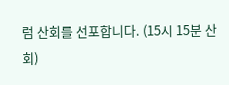럼 산회를 선포합니다. (15시 15분 산회)